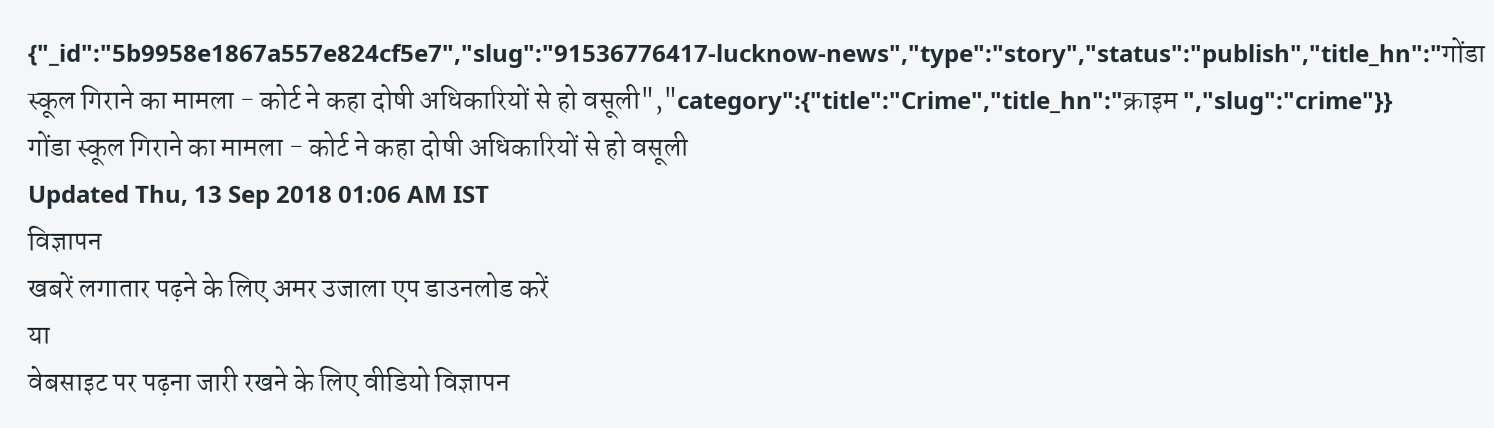{"_id":"5b9958e1867a557e824cf5e7","slug":"91536776417-lucknow-news","type":"story","status":"publish","title_hn":"गोंडा स्कूल गिराने का मामला - कोर्ट ने कहा दोषी अधिकारियों से हो वसूली","category":{"title":"Crime","title_hn":"क्राइम ","slug":"crime"}}
गोंडा स्कूल गिराने का मामला - कोर्ट ने कहा दोषी अधिकारियों से हो वसूली
Updated Thu, 13 Sep 2018 01:06 AM IST
विज्ञापन
खबरें लगातार पढ़ने के लिए अमर उजाला एप डाउनलोड करें
या
वेबसाइट पर पढ़ना जारी रखने के लिए वीडियो विज्ञापन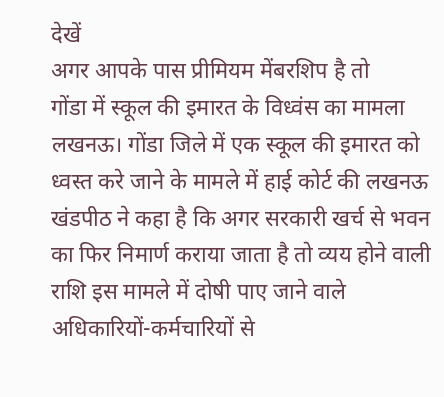देखें
अगर आपके पास प्रीमियम मेंबरशिप है तो
गोंडा में स्कूल की इमारत के विध्वंस का मामला
लखनऊ। गोंडा जिले में एक स्कूल की इमारत को ध्वस्त करे जाने के मामले में हाई कोर्ट की लखनऊ खंडपीठ ने कहा है कि अगर सरकारी खर्च से भवन का फिर निमार्ण कराया जाता है तो व्यय होने वाली राशि इस मामले में दोषी पाए जाने वाले अधिकारियों-कर्मचारियों से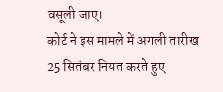वसूली जाए।
कोर्ट ने इस मामले में अगली तारीख 25 सितंबर नियत करते हुए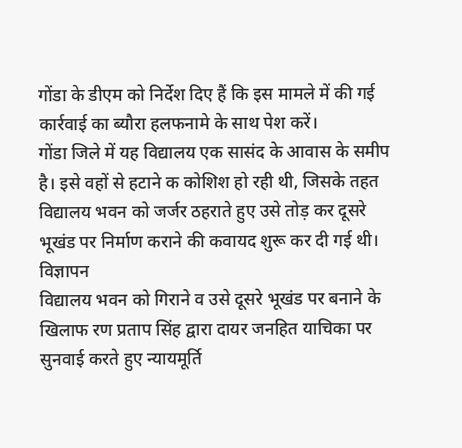गोंडा के डीएम को निर्देश दिए हैं कि इस मामले में की गई कार्रवाई का ब्यौरा हलफनामे के साथ पेश करें।
गोंडा जिले में यह विद्यालय एक सासंद के आवास के समीप है। इसे वहों से हटाने क कोशिश हो रही थी, जिसके तहत विद्यालय भवन को जर्जर ठहराते हुए उसे तोड़ कर दूसरे भूखंड पर निर्माण कराने की कवायद शुरू कर दी गई थी।
विज्ञापन
विद्यालय भवन को गिराने व उसे दूसरे भूखंड पर बनाने के खिलाफ रण प्रताप सिंह द्वारा दायर जनहित याचिका पर सुनवाई करते हुए न्यायमूर्ति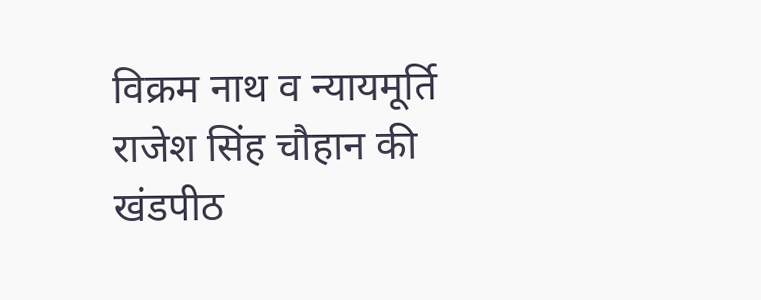विक्रम नाथ व न्यायमूर्ति राजेश सिंह चौहान की खंडपीठ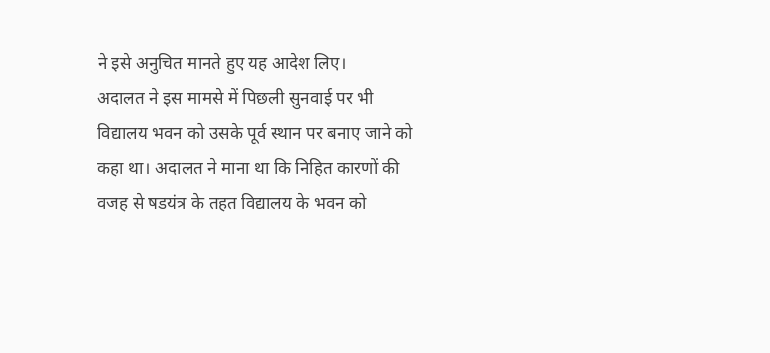ने इसे अनुचित मानते हुए यह आदेश लिए।
अदालत ने इस मामसे में पिछली सुनवाई पर भी विद्यालय भवन को उसके पूर्व स्थान पर बनाए जाने को कहा था। अदालत ने माना था कि निहित कारणों की वजह से षडयंत्र के तहत विद्यालय के भवन को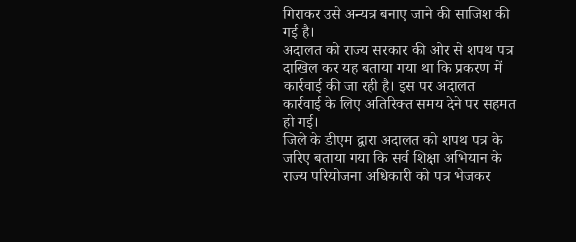गिराकर उसे अन्यत्र बनाए जाने की साजिश की गई है।
अदालत को राज्य सरकार की ओर से शपथ पत्र दाखिल कर यह बताया गया था कि प्रकरण में कार्रवाई की जा रही है। इस पर अदालत कार्रवाई के लिए अतिरिक्त समय देने पर सहमत हो गई।
जिले के डीएम द्वारा अदालत को शपथ पत्र के जरिए बताया गया कि सर्व शिक्षा अभियान के राज्य परियोजना अधिकारी को पत्र भेजकर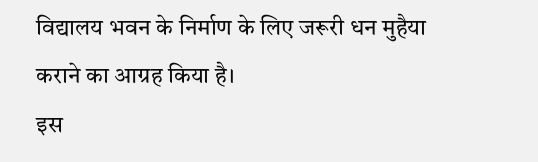विद्यालय भवन के निर्माण के लिए जरूरी धन मुहैया कराने का आग्रह किया है।
इस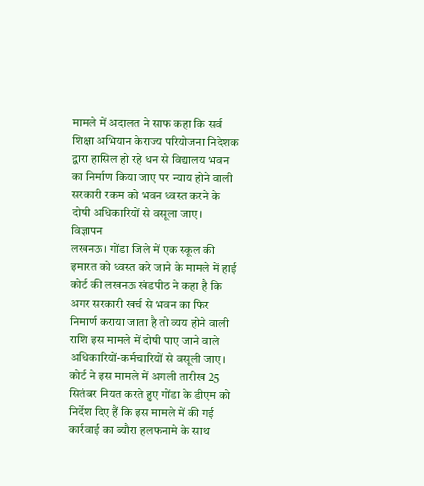मामले में अदालत ने साफ कहा कि सर्व शिक्षा अभियान केराज्य परियोजना निदेशक द्वारा हासिल हो रहे धन से विद्यालय भवन का निर्माण किया जाए पर न्याय होने वाली सरकारी रकम को भवन ध्वस्त करने के दोषी अधिकारियों से वसूला जाए।
विज्ञापन
लखनऊ। गोंडा जिले में एक स्कूल की इमारत को ध्वस्त करे जाने के मामले में हाई कोर्ट की लखनऊ खंडपीठ ने कहा है कि अगर सरकारी खर्च से भवन का फिर निमार्ण कराया जाता है तो व्यय होने वाली राशि इस मामले में दोषी पाए जाने वाले अधिकारियों-कर्मचारियों से वसूली जाए।
कोर्ट ने इस मामले में अगली तारीख 25 सितंबर नियत करते हुए गोंडा के डीएम को निर्देश दिए हैं कि इस मामले में की गई कार्रवाई का ब्यौरा हलफनामे के साथ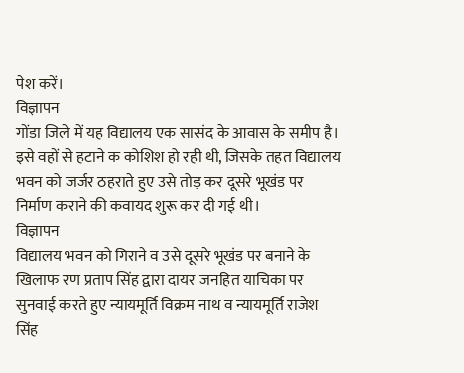पेश करें।
विज्ञापन
गोंडा जिले में यह विद्यालय एक सासंद के आवास के समीप है। इसे वहों से हटाने क कोशिश हो रही थी, जिसके तहत विद्यालय भवन को जर्जर ठहराते हुए उसे तोड़ कर दूसरे भूखंड पर निर्माण कराने की कवायद शुरू कर दी गई थी।
विज्ञापन
विद्यालय भवन को गिराने व उसे दूसरे भूखंड पर बनाने के खिलाफ रण प्रताप सिंह द्वारा दायर जनहित याचिका पर सुनवाई करते हुए न्यायमूर्ति विक्रम नाथ व न्यायमूर्ति राजेश सिंह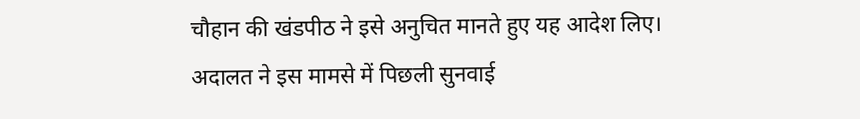चौहान की खंडपीठ ने इसे अनुचित मानते हुए यह आदेश लिए।
अदालत ने इस मामसे में पिछली सुनवाई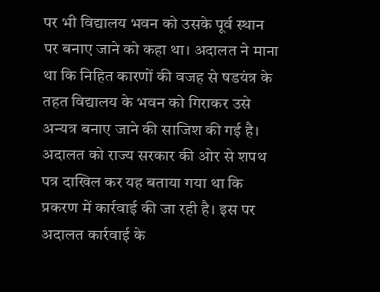पर भी विद्यालय भवन को उसके पूर्व स्थान पर बनाए जाने को कहा था। अदालत ने माना था कि निहित कारणों की वजह से षडयंत्र के तहत विद्यालय के भवन को गिराकर उसे अन्यत्र बनाए जाने की साजिश की गई है।
अदालत को राज्य सरकार की ओर से शपथ पत्र दाखिल कर यह बताया गया था कि प्रकरण में कार्रवाई की जा रही है। इस पर अदालत कार्रवाई के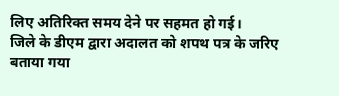लिए अतिरिक्त समय देने पर सहमत हो गई।
जिले के डीएम द्वारा अदालत को शपथ पत्र के जरिए बताया गया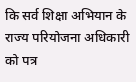कि सर्व शिक्षा अभियान के राज्य परियोजना अधिकारी को पत्र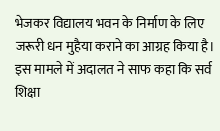भेजकर विद्यालय भवन के निर्माण के लिए जरूरी धन मुहैया कराने का आग्रह किया है।
इस मामले में अदालत ने साफ कहा कि सर्व शिक्षा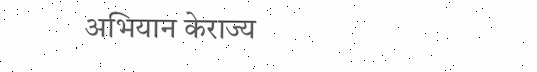अभियान केराज्य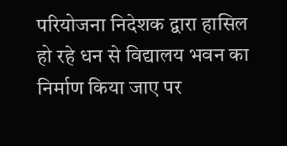परियोजना निदेशक द्वारा हासिल हो रहे धन से विद्यालय भवन का निर्माण किया जाए पर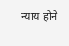न्याय होने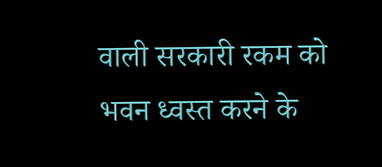वाली सरकारी रकम को भवन ध्वस्त करने के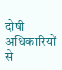दोषी अधिकारियों से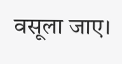वसूला जाए।